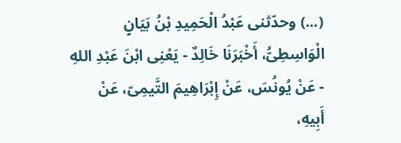(...) وحدّثنى عَبْدُ الْحَمِيدِ بْنُ بَيَانٍ الْوَاسِطِىُّ، أَخْبَرَنَا خَالِدٌ - يَعْنِى ابْنَ عَبْدِ اللهِ - عَنْ يُونُسَ، عَنْ إِبْرَاهِيمَ التَّيمِىّ، عَنْ أَبِيهِ،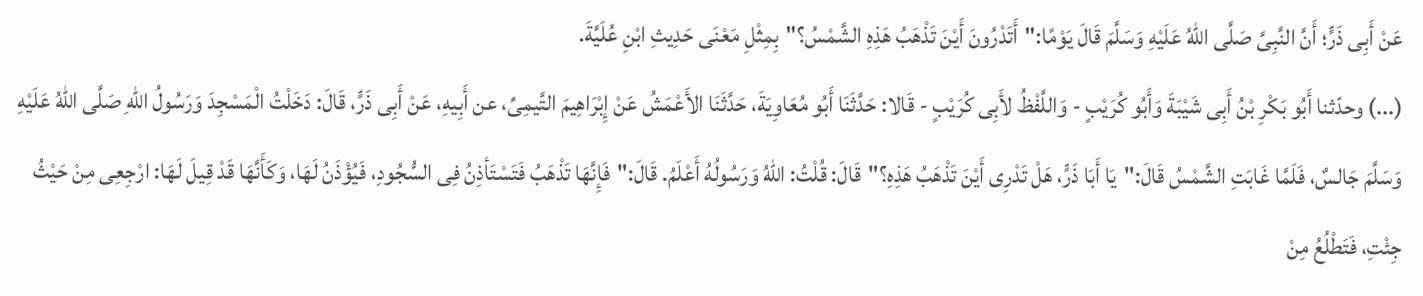عَنْ أَبِى ذَرٍّ؛ أَنَّ النَّبِىَّ صَلَّى اللهُ عَلَيْهِ وَسَلَّمَ قَالَ يَوْمًا:"أَتَدْرُونَ أَيْنَ تَذْهَبُ هَذِهِ الشَّمْسُ؟"بِمِثْلِ مَعْنَى حَدِيثِ ابْنِ عُلَيَّةَ.
(...) وحدّثنا أَبُو بَكْرِ بْنُ أَبِى شَيْبَةَ وَأَبُو كُرَيْبٍ - وَاللَّفْظُ لأَبِى كُرَيْبٍ - قَالا: حَدَّثَنَا أَبُو مُعَاوِيَةَ، حَدَّثَنَا الأَعْمَشُ عَنْ إِبْرَاهِيمَ التَّيمِىِّ، عن أَبِيهِ، عَنْ أَبِى ذَرٍّ، قَالَ: دَخَلْتُ الْمَسْجِدَ وَرَسُولُ اللهِ صَلَّى اللهُ عَلَيْهِ وَسَلَّمَ جَالسٌ، فَلَمَّا غَابَتِ الشَّمْسُ قَالَ:"يَا أَبَا ذَرٍّ، هَلْ تَدْرِى أَيْنَ تَذْهَبُ هَذِهِ؟"قَالَ: قُلْتُ: اللهُ وَرَسُولُهُ أَعْلَمُ. قَالَ:"فَإِنَّهَا تَذْهَبُ فَتَسْتَأذِنُ فِى السُّجُودِ، فَيُؤْذَنُ لَهَا، وَكَأَنَّهَا قَدْ قِيلَ لَهَا: ارْجِعِى مِنْ حَيْثُ جِئْتِ، فَتَطْلُعُ مِنْ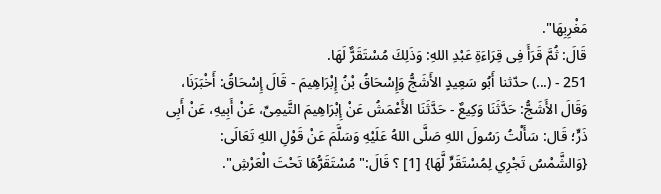مَغْرِبِهَا".
قَالَ: ثُمَّ قَرَأَ فِى قِرَاءَةِ عَبْدِ اللهِ: وَذَلِكَ مُسْتَقَرٌّ لَهَا.
251 - (...) حدّثنا أَبُو سَعِيدٍ الأَشَجُّ وَإِسْحَاقُ بْنُ إِبْرَاهِيمَ - قَالَ إِسْحَاقُ: أَخْبَرَنَا، وَقَالَ الأَشَجُّ: حَدَّثَنَا وَكِيعٌ - حَدَّثَنَا الأَعْمَشُ عَنْ إِبْرَاهِيمَ التَّيمِىِّ، عَنْ أَبِيهِ، عَنْ أَبِى ذَرٍّ؛ قَال: سَأَلْتُ رَسُولَ اللهِ صَلَّى اللهُ عَلَيْهِ وَسَلَّمَ عَنْ قَوْلِ اللهِ تَعَالَى: {وَالشَّمْسُ تَجْرِي لِمُسْتَقَرٍّ لَّهَا} [1] ؟ قَالَ:"مُسْتَقَرُّهَا تَحْتَ الْعَرْشِ".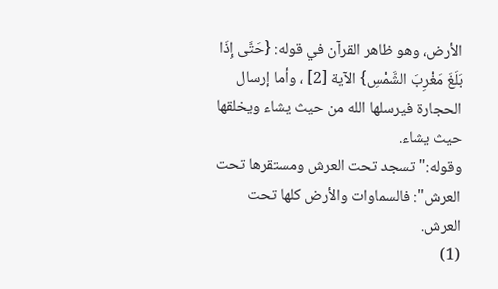الأرض، وهو ظاهر القرآن في قوله: {حَتَّى إِذَا بَلَغَ مَغْرِبَ الشَّمْسِ} الآية [2] ، وأما إرسال الحجارة فيرسلها الله من حيث يشاء ويخلقها حيث يشاء.
وقوله:"تسجد تحت العرش ومستقرها تحت العرش": فالسماوات والأرض كلها تحت العرش.
(1)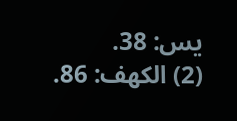يس: 38.
(2) الكهف: 86.